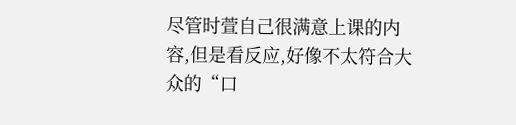尽管时萱自己很满意上课的内容,但是看反应,好像不太符合大众的“口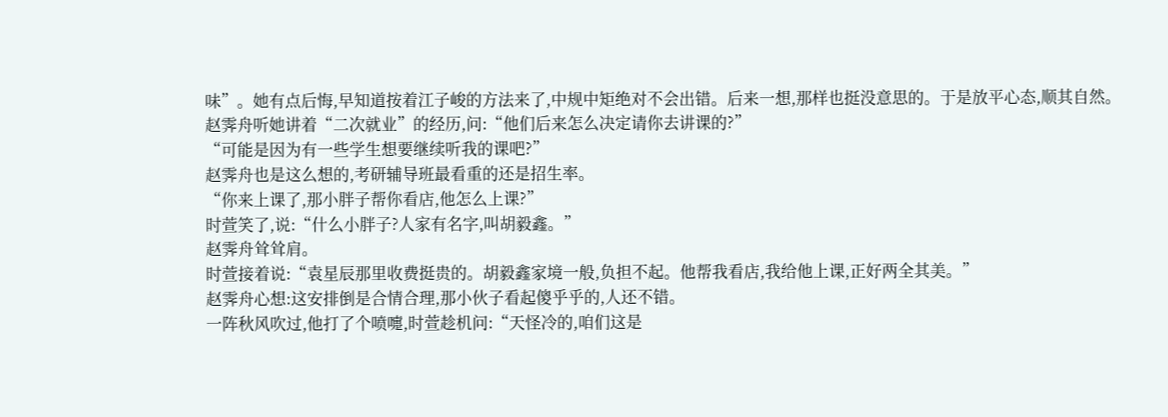味”。她有点后悔,早知道按着江子峻的方法来了,中规中矩绝对不会出错。后来一想,那样也挺没意思的。于是放平心态,顺其自然。
赵霁舟听她讲着“二次就业”的经历,问:“他们后来怎么决定请你去讲课的?”
“可能是因为有一些学生想要继续听我的课吧?”
赵霁舟也是这么想的,考研辅导班最看重的还是招生率。
“你来上课了,那小胖子帮你看店,他怎么上课?”
时萱笑了,说:“什么小胖子?人家有名字,叫胡毅鑫。”
赵霁舟耸耸肩。
时萱接着说:“袁星辰那里收费挺贵的。胡毅鑫家境一般,负担不起。他帮我看店,我给他上课,正好两全其美。”
赵霁舟心想:这安排倒是合情合理,那小伙子看起傻乎乎的,人还不错。
一阵秋风吹过,他打了个喷嚏,时萱趁机问:“天怪冷的,咱们这是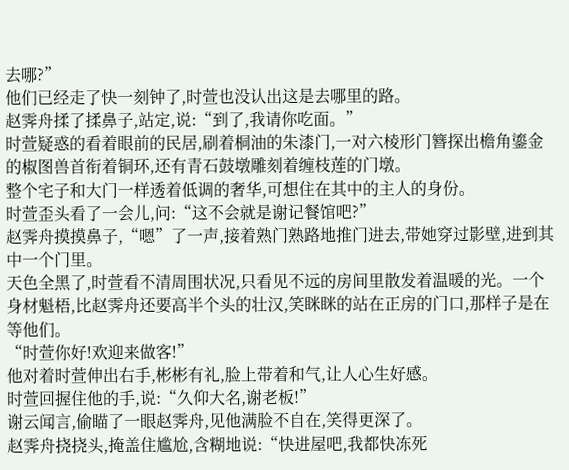去哪?”
他们已经走了快一刻钟了,时萱也没认出这是去哪里的路。
赵霁舟揉了揉鼻子,站定,说:“到了,我请你吃面。”
时萱疑惑的看着眼前的民居,刷着桐油的朱漆门,一对六棱形门簪探出檐角鎏金的椒图兽首衔着铜环,还有青石鼓墩雕刻着缠枝莲的门墩。
整个宅子和大门一样透着低调的奢华,可想住在其中的主人的身份。
时萱歪头看了一会儿,问:“这不会就是谢记餐馆吧?”
赵霁舟摸摸鼻子,“嗯”了一声,接着熟门熟路地推门进去,带她穿过影壁,进到其中一个门里。
天色全黑了,时萱看不清周围状况,只看见不远的房间里散发着温暖的光。一个身材魁梧,比赵霁舟还要高半个头的壮汉,笑眯眯的站在正房的门口,那样子是在等他们。
“时萱你好!欢迎来做客!”
他对着时萱伸出右手,彬彬有礼,脸上带着和气,让人心生好感。
时萱回握住他的手,说:“久仰大名,谢老板!”
谢云闻言,偷瞄了一眼赵霁舟,见他满脸不自在,笑得更深了。
赵霁舟挠挠头,掩盖住尴尬,含糊地说:“快进屋吧,我都快冻死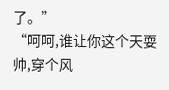了。”
“呵呵,谁让你这个天耍帅,穿个风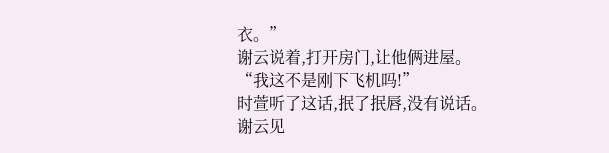衣。”
谢云说着,打开房门,让他俩进屋。
“我这不是刚下飞机吗!”
时萱听了这话,抿了抿唇,没有说话。
谢云见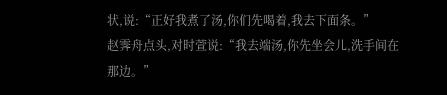状,说:“正好我煮了汤,你们先喝着,我去下面条。”
赵霁舟点头,对时萱说:“我去端汤,你先坐会儿,洗手间在那边。”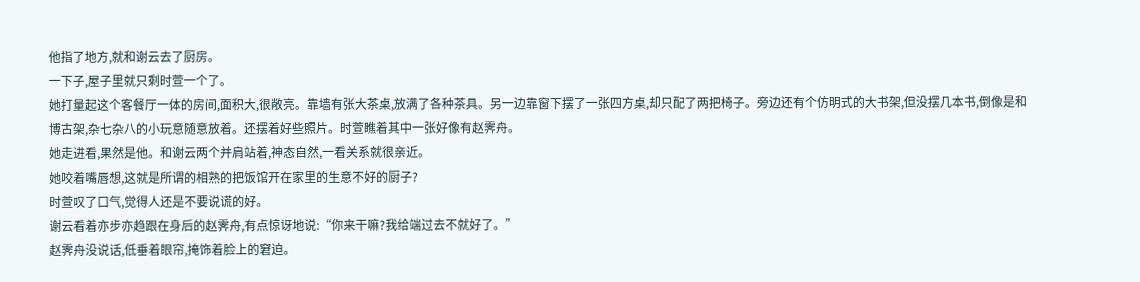他指了地方,就和谢云去了厨房。
一下子,屋子里就只剩时萱一个了。
她打量起这个客餐厅一体的房间,面积大,很敞亮。靠墙有张大茶桌,放满了各种茶具。另一边靠窗下摆了一张四方桌,却只配了两把椅子。旁边还有个仿明式的大书架,但没摆几本书,倒像是和博古架,杂七杂八的小玩意随意放着。还摆着好些照片。时萱瞧着其中一张好像有赵霁舟。
她走进看,果然是他。和谢云两个并肩站着,神态自然,一看关系就很亲近。
她咬着嘴唇想,这就是所谓的相熟的把饭馆开在家里的生意不好的厨子?
时萱叹了口气,觉得人还是不要说谎的好。
谢云看着亦步亦趋跟在身后的赵霁舟,有点惊讶地说:“你来干嘛?我给端过去不就好了。”
赵霁舟没说话,低垂着眼帘,掩饰着脸上的窘迫。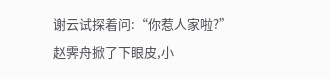谢云试探着问:“你惹人家啦?”
赵霁舟掀了下眼皮,小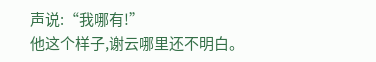声说:“我哪有!”
他这个样子,谢云哪里还不明白。